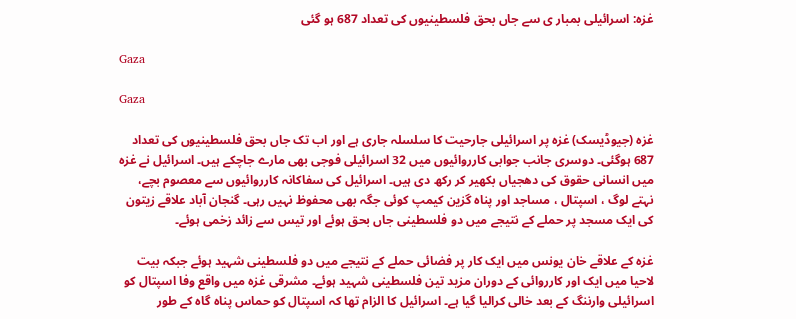غزہ: اسرائیلی بمبار ی سے جاں بحق فلسطینیوں کی تعداد 687 ہو گئی

Gaza

Gaza

غزہ (جیوڈیسک) غزہ پر اسرائیلی جارحیت کا سلسلہ جاری ہے اور اب تک جاں بحق فلسطینیوں کی تعداد 687 ہوگئی۔ دوسری جانب جوابی کارروائیوں میں 32 اسرائیلی فوجی بھی مارے جاچکے ہیں۔ اسرائیل نے غزہ میں انسانی حقوق کی دھجیاں بکھیر کر رکھ دی ہیں۔ اسرائیل کی سفاکانہ کارروائیوں سے معصوم بچے، نہتے لوگ ، اسپتال ، مساجد اور پناہ گزین کیمپ کوئی جگہ بھی محفوظ نہیں رہی۔ گنجان آباد علاقے زیتون کی ایک مسجد پر حملے کے نتیجے میں دو فلسطینی جاں بحق ہوئے اور تیس سے زائد زخمی ہوئے۔

غزہ کے علاقے خان یونس میں ایک کار پر فضائی حملے کے نتیجے میں دو فلسطینی شہید ہوئے جبکہ بیت لاحیا میں ایک اور کارروائی کے دوران مزید تین فلسطینی شہید ہوئے۔ مشرقی غزہ میں واقع وفا اسپتال کو اسرائیلی وارننگ کے بعد خالی کرالیا گیا ہے۔ اسرائیل کا الزام تھا کہ اسپتال کو حماس پناہ گاہ کے طور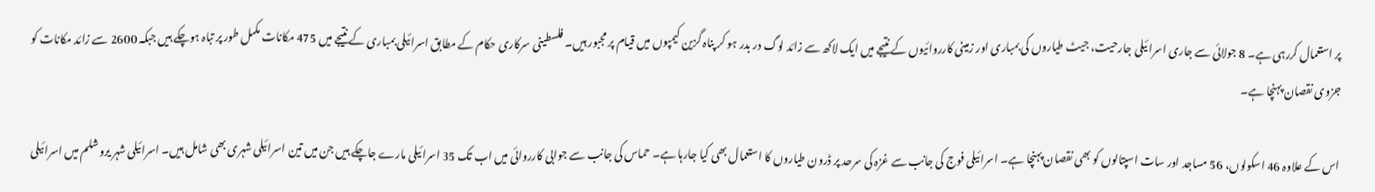پر استعمال کررہی ہے۔ 8 جولائی سے جاری اسرائیلی جارحیت، جیٹ طیاروں کی بمباری اور زمینی کارروائیوں کے نتیجے میں ایک لاکھ سے زائد لوگ در بدر ہو کر پناہ گزین کیمپوں میں قیام پر مجبور ہیں۔ فلسطینی سرکاری حکام کے مطابق اسرائیلی بمباری کے نتیجے میں 475 مکانات مکمل طور پر تباہ ہوچکے ہیں جبکہ 2600 سے زائد مکانات کو جزوی نقصان پہنچا ہے۔

اس کے علاوہ 46 اسکولوں، 56 مساجد اور سات اسپتالوں کو بھی نقصان پہنچا ہے۔ اسرائیلی فوج کی جانب سے غزہ کی سرحد پر ڈرون طیاروں کا استعمال بھی کیا جارہا ہے۔ حماس کی جانب سے جوابی کارروائی میں اب تک 35 اسرائیلی مارے جاچکے ہیں جن میں تین اسرائیلی شہری بھی شامل ہیں۔ اسرائیلی شہر یروشلم میں اسرائیلی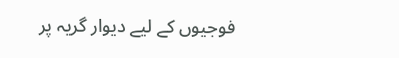فوجیوں کے لیے دیوار گریہ پر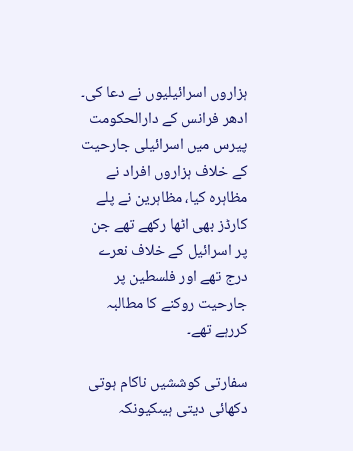ہزاروں اسرائیلیوں نے دعا کی۔ ادھر فرانس کے دارالحکومت پیرس میں اسرائیلی جارحیت کے خلاف ہزاروں افراد نے مظاہرہ کیا، مظاہرین نے پلے کارڈز بھی اٹھا رکھے تھے جن پر اسرائیل کے خلاف نعرے درج تھے اور فلسطین پر جارحیت روکنے کا مطالبہ کررہے تھے۔

سفارتی کوششیں ناکام ہوتی دکھائی دیتی ہیںکیونکہ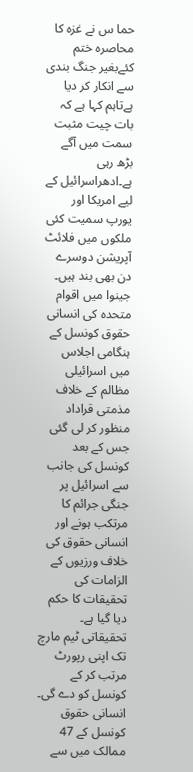حما س نے غزہ کا محاصرہ ختم کئےبغیر جنگ بندی سے انکار کر دیا ہےتاہم کہا ہے کہ بات چیت مثبت سمت میں آگے بڑھ رہی ہے۔ادھراسرائیل کے لیے امریکا اور یورپ سمیت کئی ملکوں میں فلائٹ آپریشن دوسرے دن بھی بند ہیں۔ جینوا میں اقوام متحدہ کی انسانی حقوق کونسل کے ہنگامی اجلاس میں اسرائیلی مظالم کے خلاف مذمتی قراداد منظور کر لی گئی جس کے بعد کونسل کی جانب سے اسرائیل پر جنگی جرائم کا مرتکب ہونے اور انسانی حقوق کی خلاف ورزیوں کے الزامات کی تحقیقات کا حکم دیا گیا ہے۔ تحقیقاتی ٹیم مارچ تک اپنی رپورٹ مرتب کر کے کونسل کو دے گی۔ انسانی حقوق کونسل کے 47 ممالک میں سے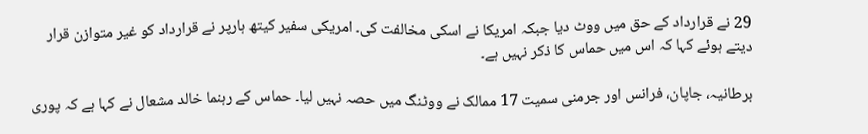29 نے قرارداد کے حق میں ووٹ دیا جبکہ امریکا نے اسکی مخالفت کی۔ امریکی سفیر کیتھ ہارپر نے قرارداد کو غیر متوازن قرار دیتے ہوئے کہا کہ اس میں حماس کا ذکر نہیں ہے۔

برطانیہ، جاپان، فرانس اور جرمنی سمیت 17 ممالک نے ووٹنگ میں حصہ نہیں لیا۔ حماس کے رہنما خالد مشعال نے کہا ہے کہ پوری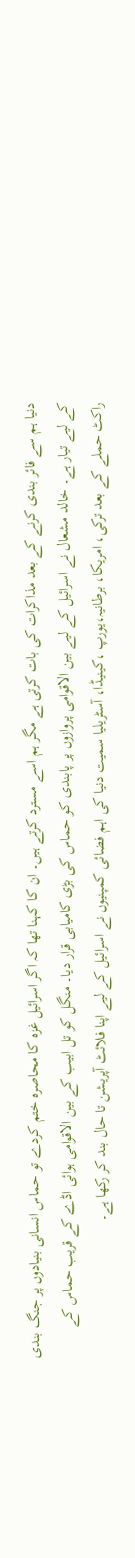دنیا ہم سے فائر بندی کرنے کے بعد مذاکرات کی بات کرتی ہے مگر ہم اسے مسترد کرتے ہیں۔ ان کا کہنا تھا کہ اگر اسرائیل غزہ کا محاصرہ ختم کردے تو حماس انسانی بنیادوں پر جنگ بندی کے لیے تیار ہے۔ خالد مشعال نے اسرائیل کے لیے بین الاقوامی پروازوں پر پابندی کو حماس کی بڑی کامیابی قرار دیا۔ منگل کو تل ابیب کے بین الاقوامی ہوائی اڈے کے قریب حماس کے راکٹ حملے کے بعد ترکی، امریکا، برطانیہ،یورپ ،کینیڈا، آسٹریلیا سمیت دنیا کی اہم فضائی کمپنیوں نے اسرائیل کے لیے اپنا فلائٹ آپریشن تا حال بند کر رکھا ہے۔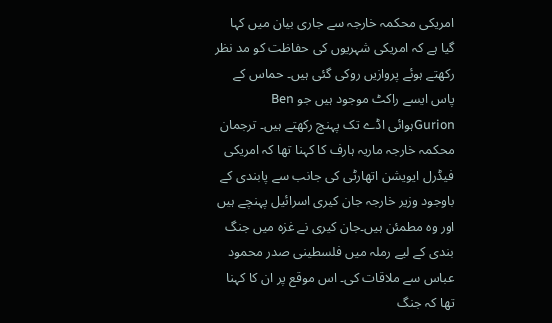امریکی محکمہ خارجہ سے جاری بیان میں کہا گیا ہے کہ امریکی شہریوں کی حفاظت کو مد نظر رکھتے ہوئے پروازیں روکی گئی ہیں۔ حماس کے پاس ایسے راکٹ موجود ہیں جو Ben Gurionہوائی اڈے تک پہنچ رکھتے ہیں۔ ترجمان محکمہ خارجہ ماریہ ہارف کا کہنا تھا کہ امریکی فیڈرل ایویشن اتھارٹی کی جانب سے پابندی کے باوجود وزیر خارجہ جان کیری اسرائیل پہنچے ہیں اور وہ مطمئن ہیں۔جان کیری نے غزہ میں جنگ بندی کے لیے رملہ میں فلسطینی صدر محمود عباس سے ملاقات کی۔ اس موقع پر ان کا کہنا تھا کہ جنگ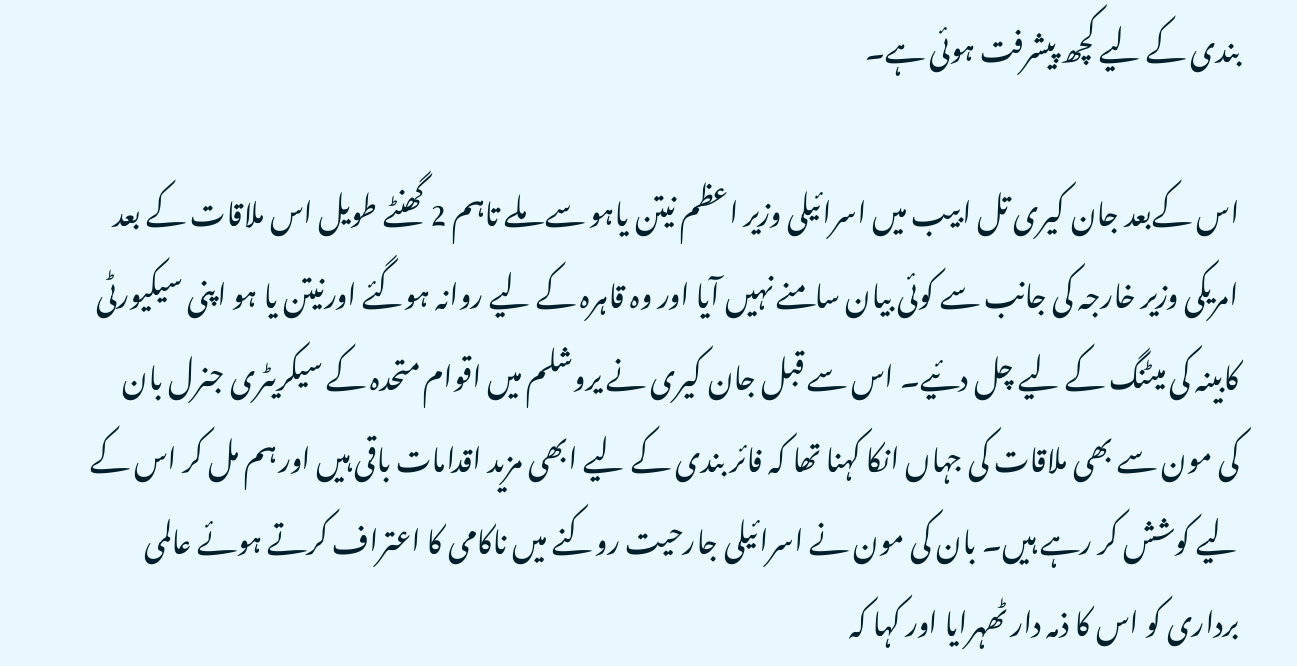بندی کے لیے کچھ پیشرفت ہوئی ہے۔

اس کےبعد جان کیری تل ابیب میں اسرائیلی وزیر اعظم نیتن یاہو سے ملے تاہم 2 گھنٹے طویل اس ملاقات کے بعد امریکی وزیر خارجہ کی جانب سے کوئی بیان سامنے نہیں آیا اور وہ قاہرہ کے لیے روانہ ہوگئے اورنیتن یا ہو اپنی سیکیورٹی کابینہ کی میٹنگ کے لیے چل دئیے۔ اس سے قبل جان کیری نے یروشلم میں اقوام متحدہ کے سیکریٹری جنرل بان کی مون سے بھی ملاقات کی جہاں انکا کہنا تھا کہ فائر بندی کے لیے ابھی مزید اقدامات باقی ہیں اور ہم مل کر اس کے لیے کوشش کر رہے ہیں۔ بان کی مون نے اسرائیلی جارحیت روکنے میں ناکامی کا اعتراف کرتے ہوئے عالمی برداری کو اس کا ذمہ دار ٹھہرایا اور کہا کہ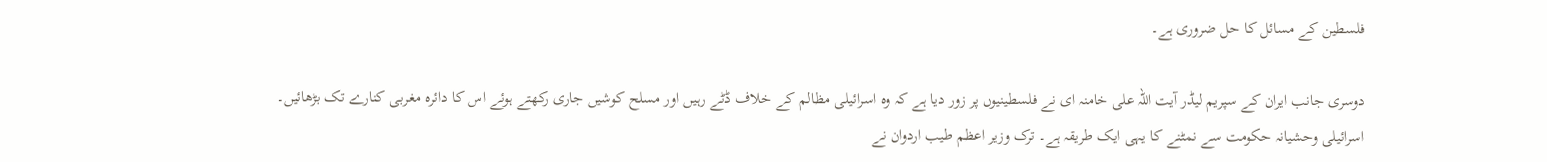فلسطین کے مسائل کا حل ضروری ہے۔

دوسری جانب ایران کے سپریم لیڈر آیت اللہ علی خامنہ ای نے فلسطینیوں پر زور دیا ہے کہ وہ اسرائیلی مظالم کے خلاف ڈٹے رہیں اور مسلح کوشیں جاری رکھتے ہوئے اس کا دائرہ مغربی کنارے تک بڑھائیں۔ اسرائیلی وحشیانہ حکومت سے نمٹنے کا یہی ایک طریقہ ہے۔ ترک وزیر اعظم طیب اردوان نے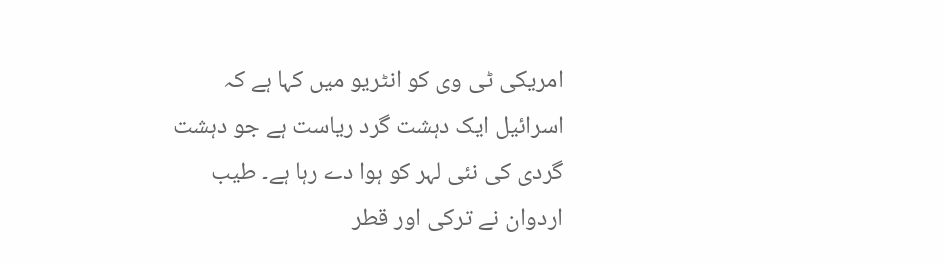امریکی ٹی وی کو انٹریو میں کہا ہے کہ اسرائیل ایک دہشت گرد ریاست ہے جو دہشت گردی کی نئی لہر کو ہوا دے رہا ہے۔ طیب اردوان نے ترکی اور قطر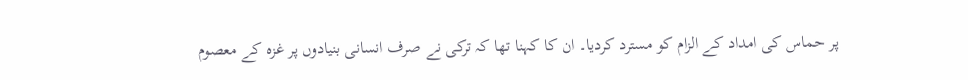پر حماس کی امداد کے الزام کو مسترد کردیا۔ ان کا کہنا تھا کہ ترکی نے صرف انسانی بنیادوں پر غزہ کے معصوم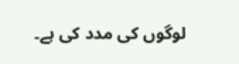لوگوں کی مدد کی ہے۔